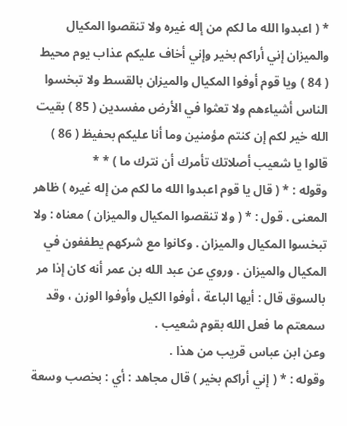* ( اعبدوا الله ما لكم من إله غيره ولا تنقصوا المكيال والميزان إني أراكم بخير وإني أخاف عليكم عذاب يوم محيط ( 84 ) ويا قوم أوفوا المكيال والميزان بالقسط ولا تبخسوا الناس أشياءهم ولا تعثوا في الأرض مفسدين ( 85 ) بقيت الله خير لكم إن كنتم مؤمنين وما أنا عليكم بحفيظ ( 86 ) قالوا يا شعيب أصلاتك تأمرك أن نترك ما ) * *
وقوله : * ( قال يا قوم اعبدوا الله ما لكم من إله غيره ) ظاهر المعنى . قول : * ( ولا تنقصوا المكيال والميزان ) معناه : ولا تبخسوا المكيال والميزان . وكانوا مع شركهم يطففون في المكيال والميزان . وروي عن عبد الله بن عمر أنه كان إذا مر بالسوق قال : أيها الباعة ، أوفوا الكيل وأوفوا الوزن ، وقد سمعتم ما فعل الله بقوم شعيب .
وعن ابن عباس قريب من هذا .
وقوله : * ( إني أراكم بخير ) قال مجاهد : أي : بخصب وسعة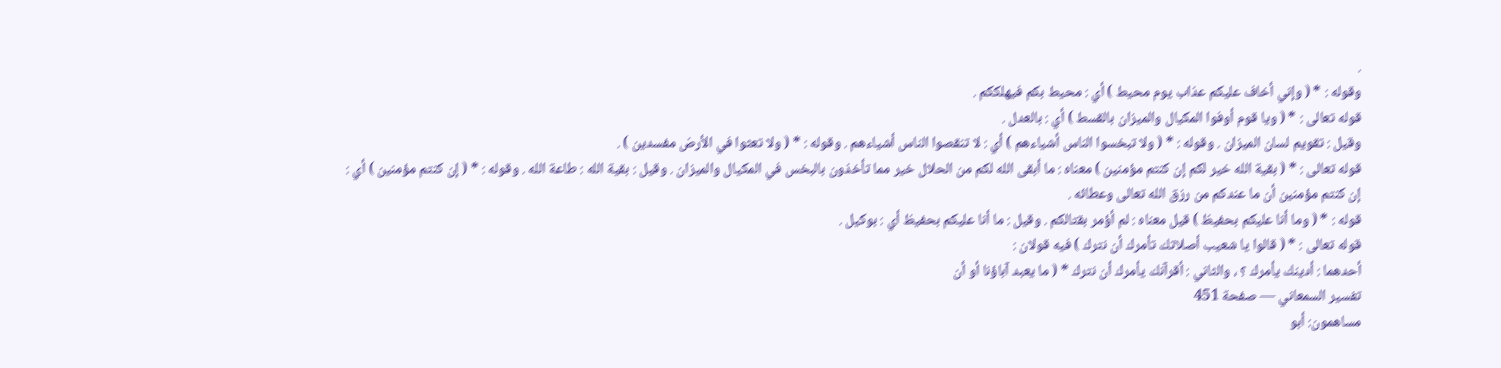.
وقوله : * ( وإني أخاف عليكم عذاب يوم محيط ) أي : محيط بكم فيهلككم .
قوله تعالى : * ( ويا قوم أوفوا المكيال والميزان بالقسط ) أي : بالعدل .
وقيل : تقويم لسان الميزان . وقوله : * ( ولا تبخسوا الناس أشياءهم ) أي : لا تنقصوا الناس أشياءهم . وقوله : * ( ولا تعثوا في الأرض مفسدين ) .
قوله تعالى : * ( بقية الله خير لكم إن كنتم مؤمنين ) معناه : ما أبقى الله لكم من الحلال خير مما تأخذون بالبخس في المكيال والميزان . وقيل : بقية الله : طاعة الله . وقوله : * ( إن كنتم مؤمنين ) أي : إن كنتم مؤمنين أن ما عندكم من رزق الله تعالى وعطائه .
قوله : * ( وما أنا عليكم بحفيظ ) قيل معناه : لم أؤمر بقتالكم . وقيل : ما أنا عليكم بحفيظ أي : بوكيل .
قوله تعالى : * ( قالوا يا شعيب أصلاتك تأمرك أن نترك ) فيه قولان :
أحدهما : أدينك يأمرك ؟ ، والثاني : أقرآنك يأمرك أن نترك * ( ما يعبد آباؤنا أو أن
تفسير السمعاني — صفحة 451
مساهمون: أبو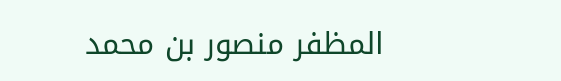المظفر منصور بن محمد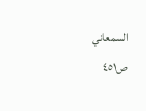السمعاني
ص٤٥١